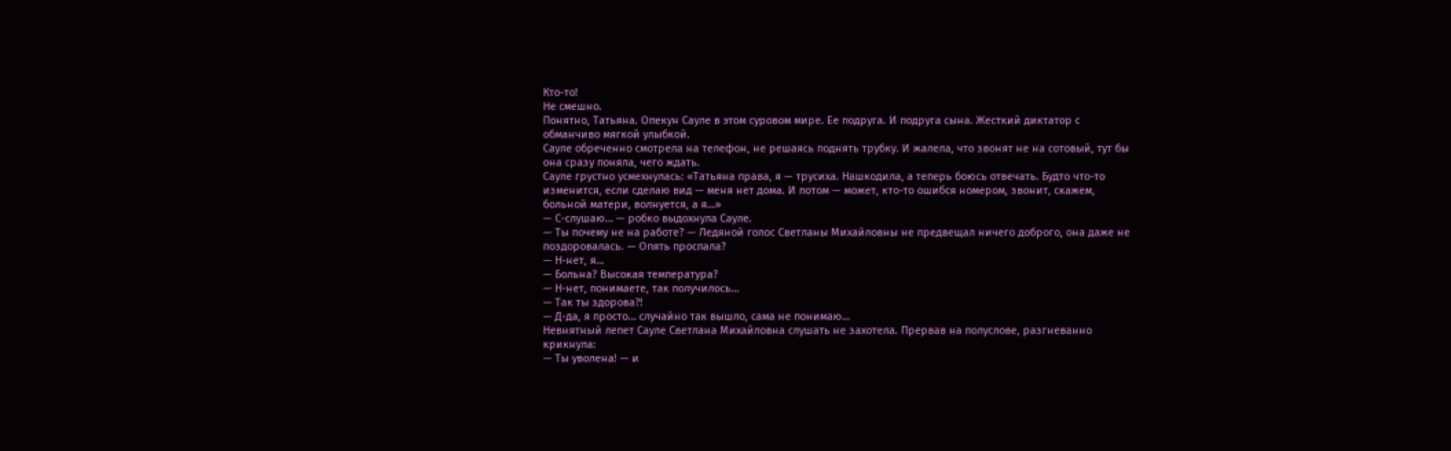Кто-то!
Не смешно.
Понятно, Татьяна. Опекун Сауле в этом суровом мире. Ее подруга. И подруга сына. Жесткий диктатор с обманчиво мягкой улыбкой.
Сауле обреченно смотрела на телефон, не решаясь поднять трубку. И жалела, что звонят не на сотовый, тут бы она сразу поняла, чего ждать.
Сауле грустно усмехнулась: «Татьяна права, я — трусиха. Нашкодила, а теперь боюсь отвечать. Будто что-то изменится, если сделаю вид — меня нет дома. И потом — может, кто-то ошибся номером, звонит, скажем, больной матери, волнуется, а я…»
— С-слушаю… — робко выдохнула Сауле.
— Ты почему не на работе? — Ледяной голос Светланы Михайловны не предвещал ничего доброго, она даже не поздоровалась. — Опять проспала?
— Н-нет, я…
— Больна? Высокая температура?
— Н-нет, понимаете, так получилось…
— Так ты здорова?!
— Д-да, я просто… случайно так вышло, сама не понимаю…
Невнятный лепет Сауле Светлана Михайловна слушать не захотела. Прервав на полуслове, разгневанно крикнула:
— Ты уволена! — и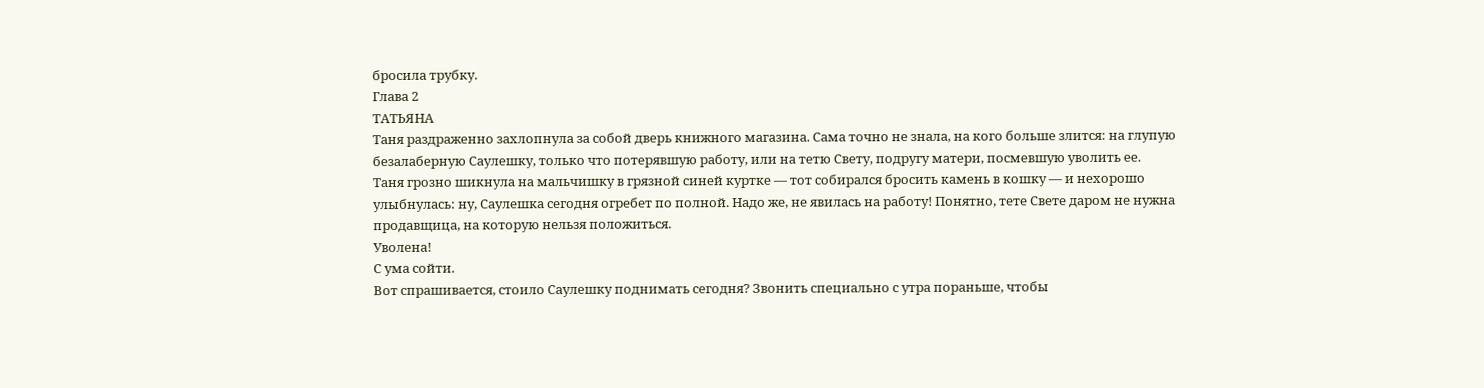бросила трубку.
Глава 2
ТАТЬЯНА
Таня раздраженно захлопнула за собой дверь книжного магазина. Сама точно не знала, на кого больше злится: на глупую безалаберную Саулешку, только что потерявшую работу, или на тетю Свету, подругу матери, посмевшую уволить ее.
Таня грозно шикнула на мальчишку в грязной синей куртке — тот собирался бросить камень в кошку — и нехорошо улыбнулась: ну, Саулешка сегодня огребет по полной. Надо же, не явилась на работу! Понятно, тете Свете даром не нужна продавщица, на которую нельзя положиться.
Уволена!
С ума сойти.
Вот спрашивается, стоило Саулешку поднимать сегодня? Звонить специально с утра пораньше, чтобы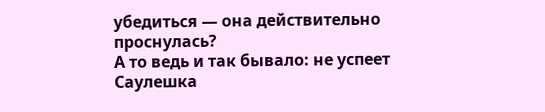убедиться — она действительно проснулась?
А то ведь и так бывало: не успеет Саулешка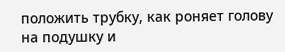положить трубку, как роняет голову на подушку и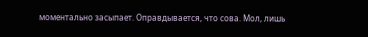моментально засыпает. Оправдывается, что сова. Мол, лишь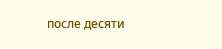после десяти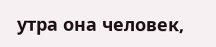утра она человек,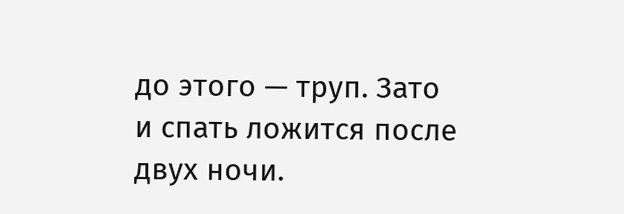до этого — труп. Зато и спать ложится после двух ночи.